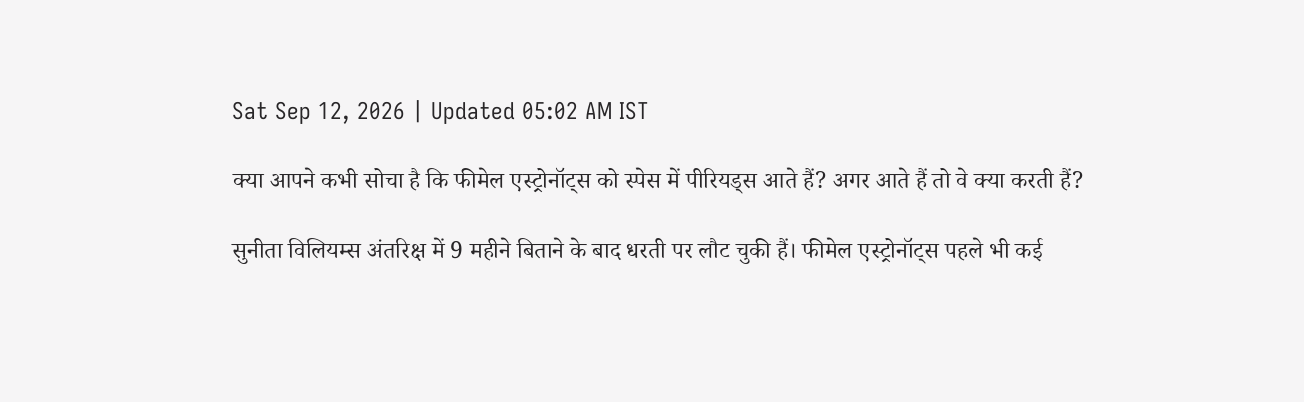Sat Sep 12, 2026 | Updated 05:02 AM IST

क्या आपने कभी सोचा है कि फीमेल एस्ट्रोनॉट्स को स्पेस में पीरियड्स आते हैं? अगर आते हैं तो वे क्या करती हैं?

सुनीता विलियम्स अंतरिक्ष में 9 महीने बिताने के बाद धरती पर लौट चुकी हैं। फीमेल एस्ट्रोनॉट्स पहले भी कई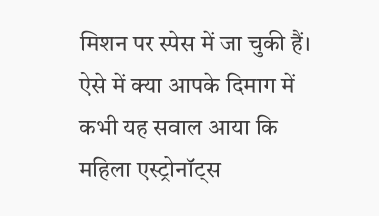मिशन पर स्पेस में जा चुकी हैं। ऐसे में क्या आपके दिमाग में कभी यह सवाल आया कि महिला एस्ट्रोनॉट्स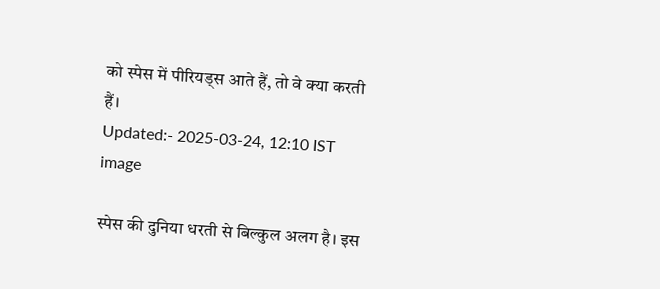को स्पेस में पीरियड्स आते हैं, तो वे क्या करती हैं।
Updated:- 2025-03-24, 12:10 IST
image

स्पेस की दुनिया धरती से बिल्कुल अलग है। इस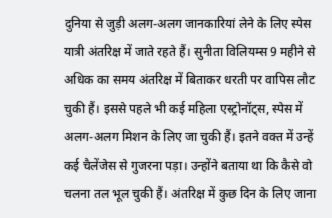दुनिया से जुड़ी अलग-अलग जानकारियां लेने के लिए स्पेस यात्री अंतरिक्ष में जाते रहते हैं। सुनीता विलियम्स 9 महीने से अधिक का समय अंतरिक्ष में बिताकर धरती पर वापिस लौट चुकी हैं। इससे पहले भी कई महिला एस्ट्रोनॉट्स, स्पेस में अलग-अलग मिशन के लिए जा चुकी हैं। इतने वक्त में उन्हें कई चैलेंजेस से गुजरना पड़ा। उन्होंने बताया था कि कैसे वो चलना तल भूल चुकी हैं। अंतरिक्ष में कुछ दिन के लिए जाना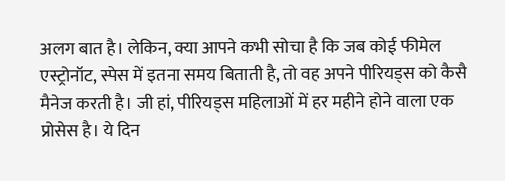अलग बात है। लेकिन, क्या आपने कभी सोचा है कि जब कोई फीमेल एस्ट्रोनॉट, स्पेस में इतना समय बिताती है, तो वह अपने पीरियड्स को कैसै मैनेज करती है। जी हां, पीरियड्स महिलाओं में हर महीने होने वाला एक प्रोसेस है। ये दिन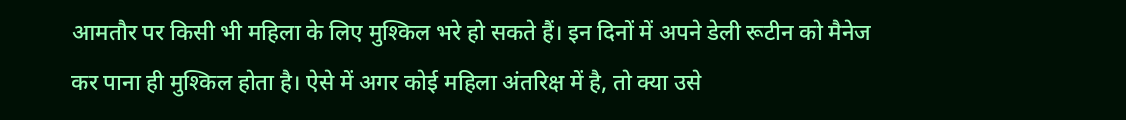आमतौर पर किसी भी महिला के लिए मुश्किल भरे हो सकते हैं। इन दिनों में अपने डेली रूटीन को मैनेज कर पाना ही मुश्किल होता है। ऐसे में अगर कोई महिला अंतरिक्ष में है, तो क्या उसे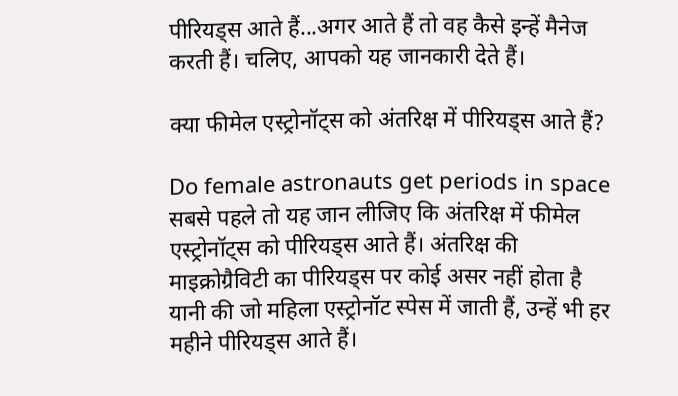पीरियड्स आते हैं...अगर आते हैं तो वह कैसे इन्हें मैनेज करती हैं। चलिए, आपको यह जानकारी देते हैं।

क्या फीमेल एस्ट्रोनॉट्स को अंतरिक्ष में पीरियड्स आते हैं?

Do female astronauts get periods in space
सबसे पहले तो यह जान लीजिए कि अंतरिक्ष में फीमेल एस्ट्रोनॉट्स को पीरियड्स आते हैं। अंतरिक्ष की माइक्रोग्रैविटी का पीरियड्स पर कोई असर नहीं होता है यानी की जो महिला एस्ट्रोनॉट स्पेस में जाती हैं, उन्हें भी हर महीने पीरियड्स आते हैं।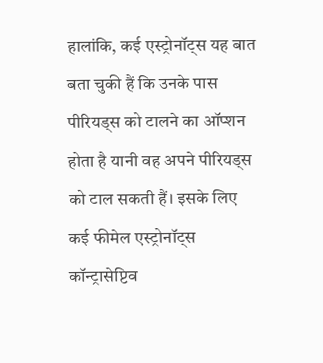हालांकि, कई एस्ट्रोनॉट्स यह बात बता चुकी हैं कि उनके पास पीरियड्स को टालने का ऑप्शन होता है यानी वह अपने पीरियड्स को टाल सकती हैं। इसके लिए कई फीमेल एस्ट्रोनॉट्स कॉन्ट्रासेप्टिव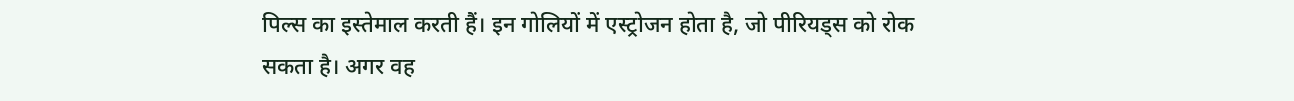पिल्स का इस्तेमाल करती हैं। इन गोलियों में एस्ट्रोजन होता है, जो पीरियड्स को रोक सकता है। अगर वह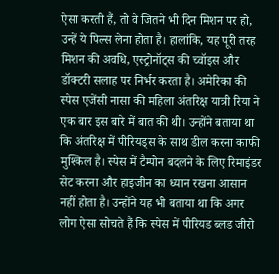ऐसा करती हैं, तो वे जितने भी दिन मिशन पर हो, उन्हें ये पिल्स लेना होता है। हालांकि, यह पूरी तरह मिशन की अवधि, एस्ट्रोनॉट्स की च्वॉइस और डॉक्टरी सलाह पर निर्भर करता है। अमेरिका की स्पेस एजेंसी नासा की महिला अंतरिक्ष यात्री रिया ने एक बार इस बारे में बात की थी। उन्होंने बताया था कि अंतरिक्ष में पीरियड्स के साथ डील करना काफी मुश्किल है। स्पेस में टैम्पोन बदलने के लिए रिमाइंडर सेट करना और हाइजीन का ध्यान रखना आसान नहीं होता है। उन्होंने यह भी बताया था कि अगर लोग ऐसा सोचते हैं कि स्पेस में पीरियड ब्लड जीरो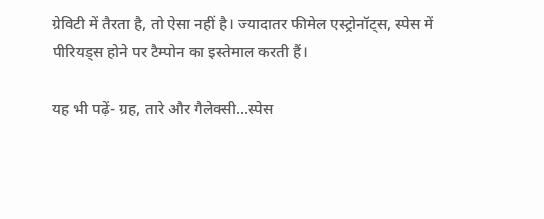ग्रेविटी में तैरता है, तो ऐसा नहीं है। ज्यादातर फीमेल एस्ट्रोनॉट्स, स्पेस में पीरियड्स होने पर टैम्पोन का इस्तेमाल करती हैं।

यह भी पढ़ें- ग्रह, तारे और गैलेक्सी...स्पेस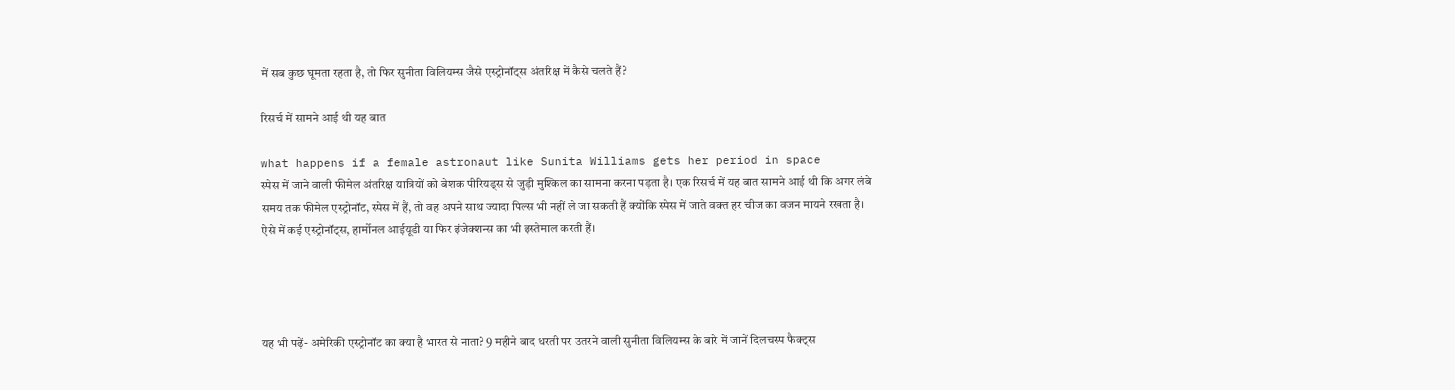में सब कुछ घूमता रहता है, तो फिर सुनीता विलियम्स जैसे एस्ट्रोनॉट्स अंतरिक्ष में कैसे चलते हैं?

रिसर्च में सामने आई थी यह बात

what happens if a female astronaut like Sunita Williams gets her period in space
स्पेस में जाने वाली फीमेल अंतरिक्ष यात्रियों को बेशक पीरियड्स से जुड़ी मुश्किल का सामना करना पड़ता है। एक रिसर्च में यह बात सामने आई थी कि अगर लंबे समय तक फीमेल एस्ट्रोनॉट, स्पेस में हैं, तो वह अपने साथ ज्यादा पिल्स भी नहीं ले जा सकती हैं क्योंकि स्पेस में जाते वक्त हर चीज का वजन मायने रखता है। ऐसे में कई एस्ट्रोनॉट्स, हार्मोनल आईयूडी या फिर इंजेक्शन्स का भी इस्तेमाल करती हैं।




यह भी पढ़ें- अमेरिकी एस्ट्रोनॉट का क्या है भारत से नाता? 9 महीने बाद धरती पर उतरने वाली सुनीता विलियम्स के बारे में जानें दिलचस्प फैक्ट्स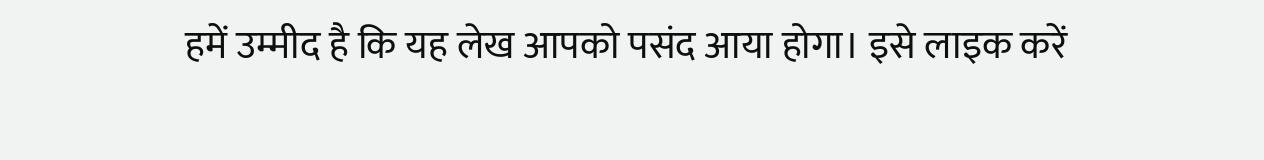हमें उम्मीद है कि यह लेख आपको पसंद आया होगा। इसे लाइक करें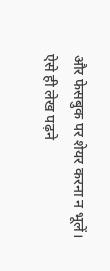और फेसबुक पर शेयर करना न भूलें। ऐसे ही लेख पढ़ने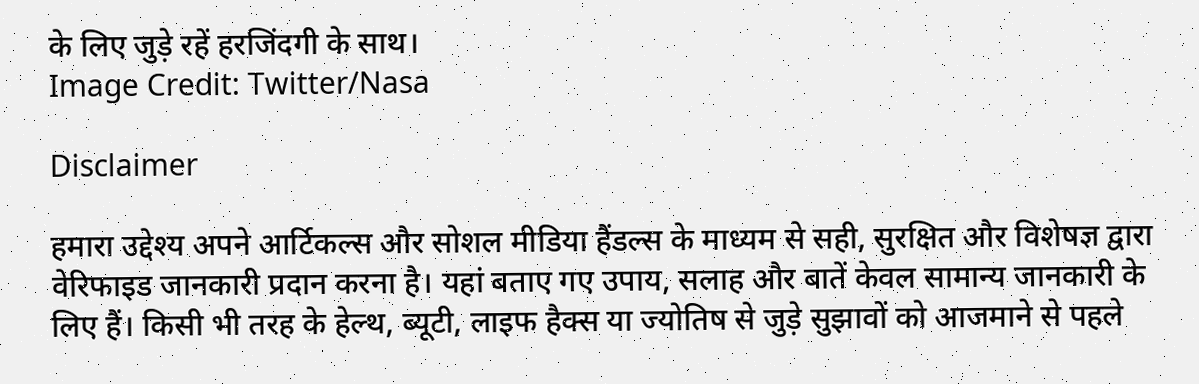के लिए जुड़े रहें हरजिंदगी के साथ।
Image Credit: Twitter/Nasa

Disclaimer

हमारा उद्देश्य अपने आर्टिकल्स और सोशल मीडिया हैंडल्स के माध्यम से सही, सुरक्षित और विशेषज्ञ द्वारा वेरिफाइड जानकारी प्रदान करना है। यहां बताए गए उपाय, सलाह और बातें केवल सामान्य जानकारी के लिए हैं। किसी भी तरह के हेल्थ, ब्यूटी, लाइफ हैक्स या ज्योतिष से जुड़े सुझावों को आजमाने से पहले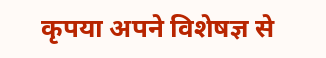कृपया अपने विशेषज्ञ से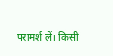परामर्श लें। किसी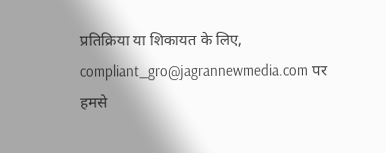प्रतिक्रिया या शिकायत के लिए, compliant_gro@jagrannewmedia.com पर हमसे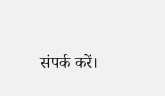संपर्क करें।